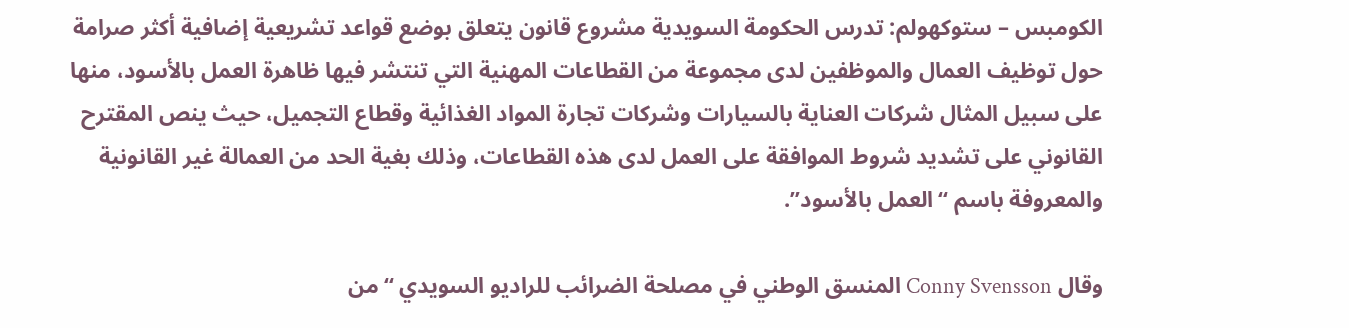الكومبس – ستوكهولم: تدرس الحكومة السويدية مشروع قانون يتعلق بوضع قواعد تشريعية إضافية أكثر صرامة حول توظيف العمال والموظفين لدى مجموعة من القطاعات المهنية التي تنتشر فيها ظاهرة العمل بالأسود، منها على سبيل المثال شركات العناية بالسيارات وشركات تجارة المواد الغذائية وقطاع التجميل، حيث ينص المقترح القانوني على تشديد شروط الموافقة على العمل لدى هذه القطاعات، وذلك بغية الحد من العمالة غير القانونية والمعروفة باسم “العمل بالأسود”.

وقال Conny Svensson المنسق الوطني في مصلحة الضرائب للراديو السويدي “من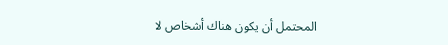المحتمل أن يكون هناك أشخاص لا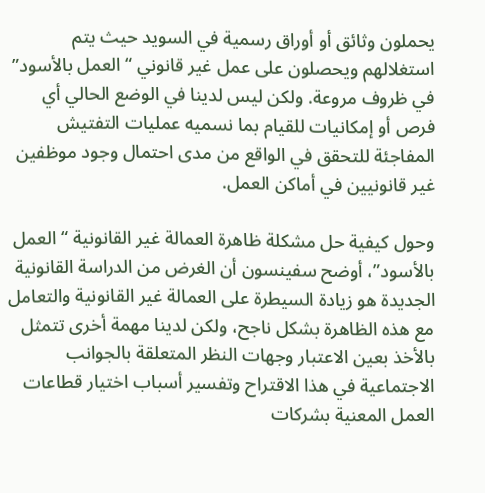يحملون وثائق أو أوراق رسمية في السويد حيث يتم استغلالهم ويحصلون على عمل غير قانوني “العمل بالأسود” في ظروف مروعة. ولكن ليس لدينا في الوضع الحالي أي فرص أو إمكانيات للقيام بما نسميه عمليات التفتيش المفاجئة للتحقق في الواقع من مدى احتمال وجود موظفين غير قانونيين في أماكن العمل.

وحول كيفية حل مشكلة ظاهرة العمالة غير القانونية “العمل بالأسود”، أوضح سفينسون أن الغرض من الدراسة القانونية الجديدة هو زيادة السيطرة على العمالة غير القانونية والتعامل مع هذه الظاهرة بشكل ناجح، ولكن لدينا مهمة أخرى تتمثل بالأخذ بعين الاعتبار وجهات النظر المتعلقة بالجوانب الاجتماعية في هذا الاقتراح وتفسير أسباب اختيار قطاعات العمل المعنية بشركات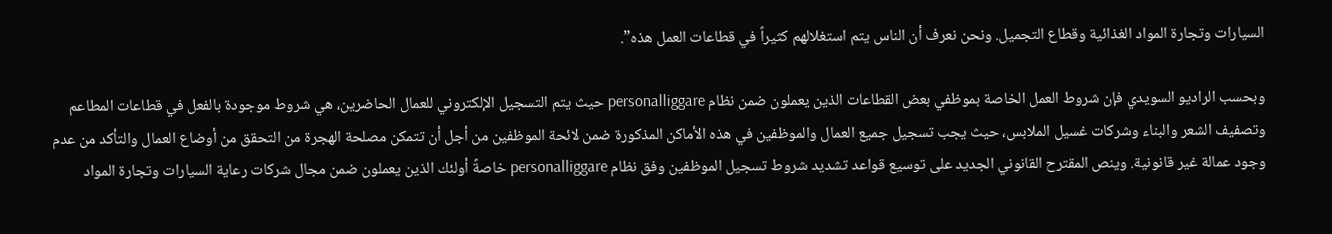السيارات وتجارة المواد الغذائية وقطاع التجميل. ونحن نعرف أن الناس يتم استغلالهم كثيراً في قطاعات العمل هذه”.

وبحسب الراديو السويدي فإن شروط العمل الخاصة بموظفي بعض القطاعات الذين يعملون ضمن نظام personalliggare حيث يتم التسجيل الإلكتروني للعمال الحاضرين، هي شروط موجودة بالفعل في قطاعات المطاعم وتصفيف الشعر والبناء وشركات غسيل الملابس، حيث يجب تسجيل جميع العمال والموظفين في هذه الأماكن المذكورة ضمن لائحة الموظفين من أجل أن تتمكن مصلحة الهجرة من التحقق من أوضاع العمال والتأكد من عدم وجود عمالة غير قانونية. وينص المقترح القانوني الجديد على توسيع قواعد تشديد شروط تسجيل الموظفين وفق نظام personalliggare خاصةً أولئك الذين يعملون ضمن مجال شركات رعاية السيارات وتجارة المواد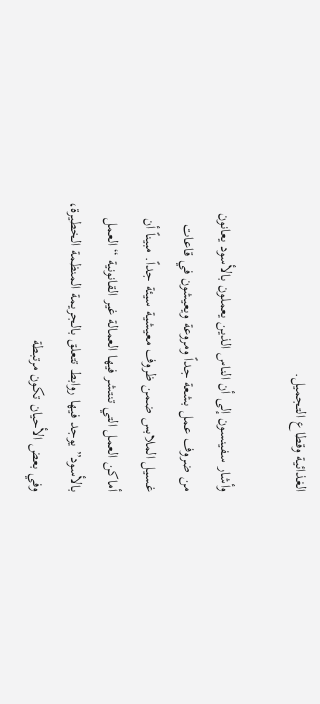الغذائية وقطاع التجميل.

وأشار سفينسون إلى أن الناس الذين يعملون بالأسود يعانون من ضروف عمل بشعة جداً ومروعة ويعيشون في قاعات غسيل الملابس ضمن ظروف معيشية سيئة جداً. مبيناً أن أماكن العمل التي تنتشر فيها العمالة غير القانونية “العمل بالأسود” يوجد فيها روابط تتعلق بالجريمة المنظمة الخطيرة، وفي بعض الأحيان تكون مرتبطة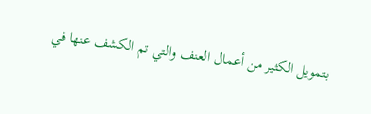بتمويل الكثير من أعمال العنف والتي تم الكشف عنها في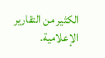الكثير من التقارير الإعلامية.